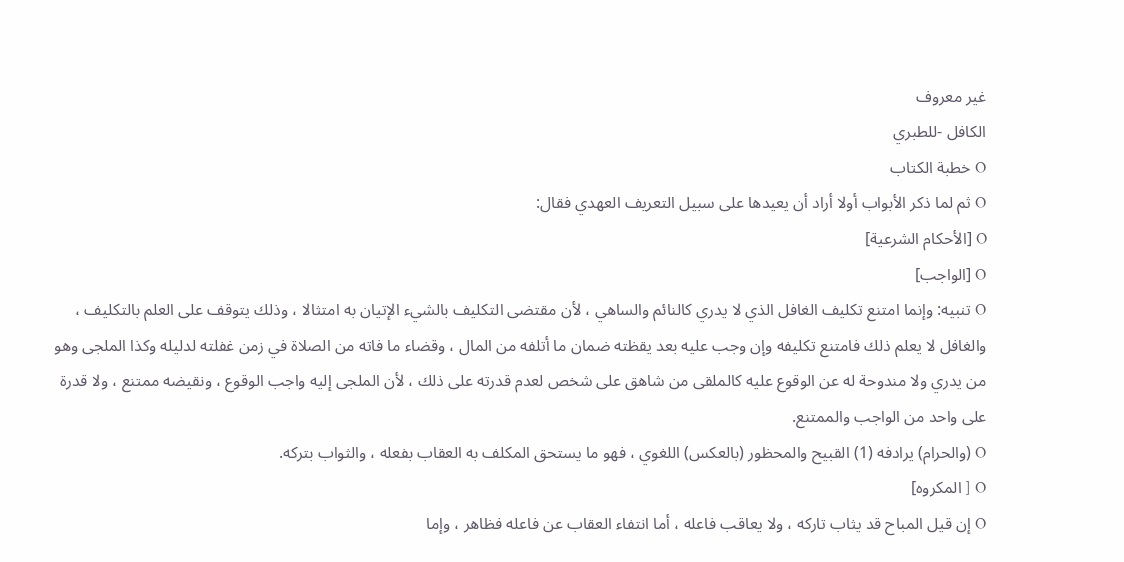غير معروف
الكافل -للطبري
O خطبة الكتاب
O ثم لما ذكر الأبواب أولا أراد أن يعيدها على سبيل التعريف العهدي فقال:
O [الأحكام الشرعية]
O [الواجب]
O تنبيه: وإنما امتنع تكليف الغافل الذي لا يدري كالنائم والساهي ، لأن مقتضى التكليف بالشيء الإتيان به امتثالا ، وذلك يتوقف على العلم بالتكليف ، والغافل لا يعلم ذلك فامتنع تكليفه وإن وجب عليه بعد يقظته ضمان ما أتلفه من المال ، وقضاء ما فاته من الصلاة في زمن غفلته لدليله وكذا الملجى وهو من يدري ولا مندوحة له عن الوقوع عليه كالملقى من شاهق على شخص لعدم قدرته على ذلك ، لأن الملجى إليه واجب الوقوع ، ونقيضه ممتنع ، ولا قدرة على واحد من الواجب والممتنع.
O (والحرام) يرادفه (1) القبيح والمحظور (بالعكس) اللغوي ، فهو ما يستحق المكلف به العقاب بفعله ، والثواب بتركه.
O [ المكروه]
O إن قيل المباح قد يثاب تاركه ، ولا يعاقب فاعله ، أما انتفاء العقاب عن فاعله فظاهر ، وإما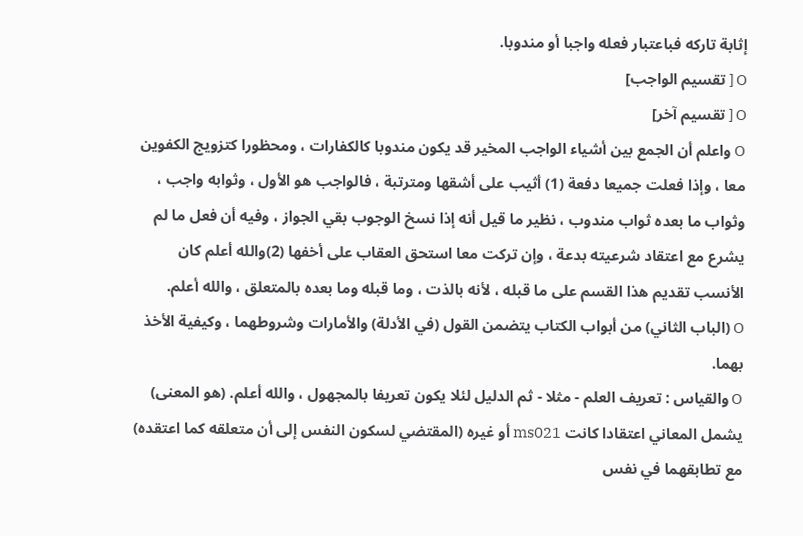إثابة تاركه فباعتبار فعله واجبا أو مندوبا.
O [ تقسيم الواجب]
O [ تقسيم آخر]
O واعلم أن الجمع بين أشياء الواجب المخير قد يكون مندوبا كالكفارات ، ومحظورا كتزويج الكفوين معا ، وإذا فعلت جميعا دفعة (1) أثيب على أشقها ومترتبة ، فالواجب هو الأول ، وثوابه واجب ، وثواب ما بعده ثواب مندوب ، نظير ما قيل أنه إذا نسخ الوجوب بقي الجواز ، وفيه أن فعل ما لم يشرع مع اعتقاد شرعيته بدعة ، وإن تركت معا استحق العقاب على أخفها (2)والله أعلم كان الأنسب تقديم هذا القسم على ما قبله ، لأنه بالذت ، وما قبله وما بعده بالمتعلق ، والله أعلم.
O (الباب الثاني) من أبواب الكتاب يتضمن القول (في الأدلة) والأمارات وشروطهما ، وكيفية الأخذ بهما.
O والقياس : تعريف العلم - مثلا - ثم الدليل لئلا يكون تعريفا بالمجهول ، والله أعلم. (هو المعنى) يشمل المعاني اعتقادا كانت ms021 أو غيره (المقتضي لسكون النفس إلى أن متعلقه كما اعتقده) مع تطابقهما في نفس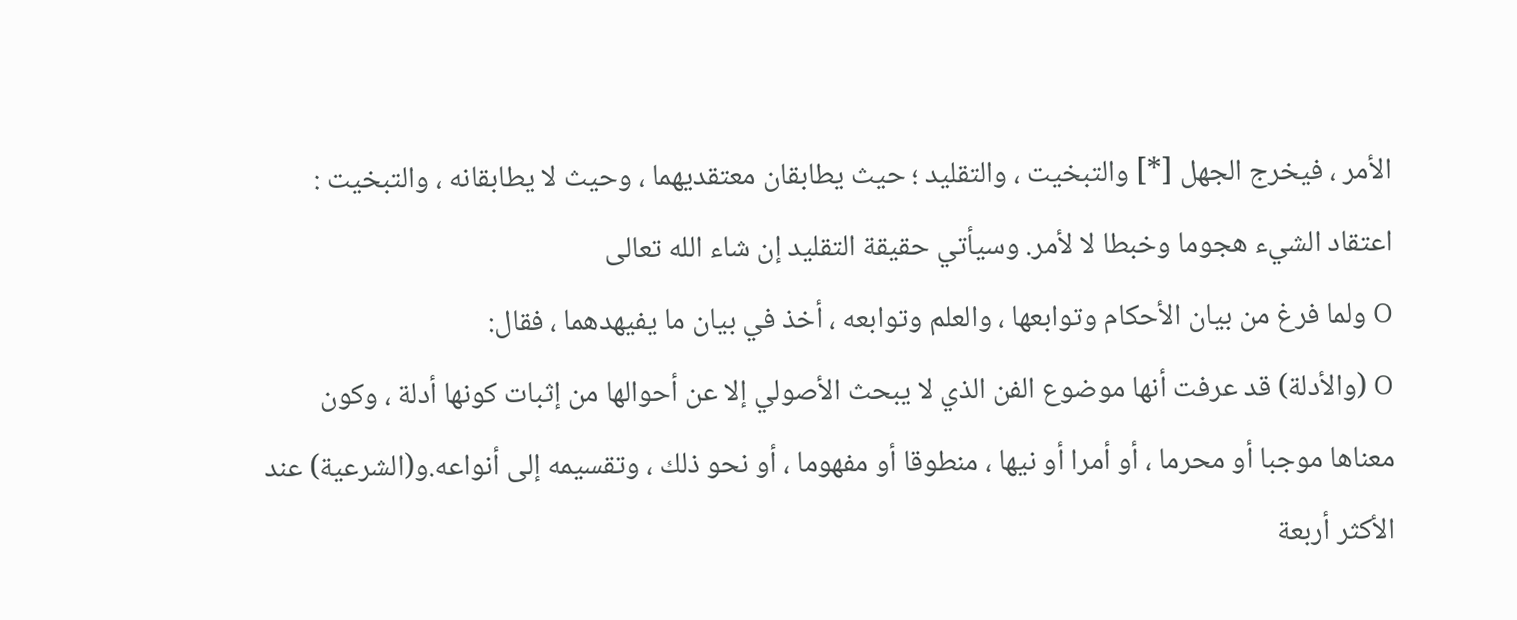الأمر ، فيخرج الجهل [*] والتبخيت ، والتقليد ؛ حيث يطابقان معتقديهما ، وحيث لا يطابقانه ، والتبخيت : اعتقاد الشيء هجوما وخبطا لا لأمر. وسيأتي حقيقة التقليد إن شاء الله تعالى
O ولما فرغ من بيان الأحكام وتوابعها ، والعلم وتوابعه ، أخذ في بيان ما يفيهدهما ، فقال:
O (والأدلة) قد عرفت أنها موضوع الفن الذي لا يبحث الأصولي إلا عن أحوالها من إثبات كونها أدلة ، وكون معناها موجبا أو محرما ، أو أمرا أو نيها ، منطوقا أو مفهوما ، أو نحو ذلك ، وتقسيمه إلى أنواعه.و(الشرعية) عند الأكثر أربعة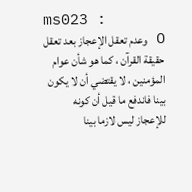ms023 :
O وعدم تعقل الإعجاز بعد تعقل حقيقة القرآن ، كما هو شأن عوام المؤمنين ، لا يقتضي أن لا يكون بينا فاندفع ما قيل أن كونه للإعجاز ليس لازما بينا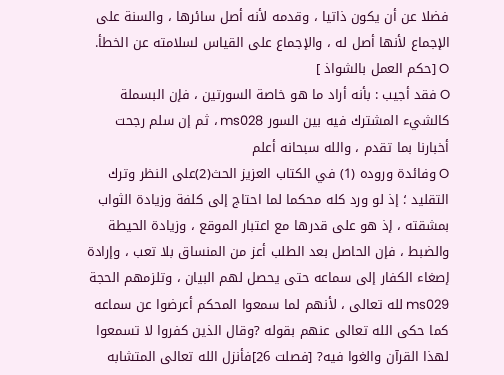فضلا عن أن يكون ذاتيا ، وقدمه لأنه أصل سائرها ، والسنة على الإجماع لأنها أصل له ، والإجماع على القياس لسلامته عن الخطأ.
O [حكم العمل بالشواذ ]
O فقد أجيب : بأنه أراد ما هو خاصة السورتين ، فإن البسملة كالشيء المشترك فيه بين السور ms028 ، ثم إن سلم رجحت أخبارنا بما تقدم ، والله سبحانه أعلم
O وفائدة وروده (1) في الكتاب العزيز الحث(2)على النظر وترك التقليد ؛ إذ لو ورد كله محكما لما احتاج إلى كلفة وزيادة الثواب بمشقته ، إذ هو على قدرها مع اعتبار الموقع ، وزيادة الحيطة والضبط ، فإن الحاصل بعد الطلب أعز من المنساق بلا تعب ، وإرادة إصغاء الكفار إلى سماعه حتى يحصل لهم البيان ، وتلزمهم الحجة ms029 لله تعالى ، لأنهم لما سمعوا المحكم أعرضوا عن سماعه كما حكى الله تعالى عنهم بقوله ?وقال الذين كفروا لا تسمعوا لهذا القرآن والغوا فيه? [فصلت 26]فأنزل الله تعالى المتشابه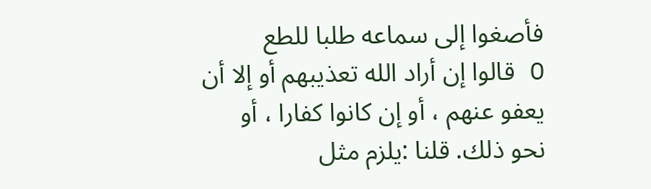فأصغوا إلى سماعه طلبا للطع
O قالوا إن أراد الله تعذيبهم أو إلا أن يعفو عنهم ، أو إن كانوا كفارا ، أو نحو ذلك. قلنا :يلزم مثل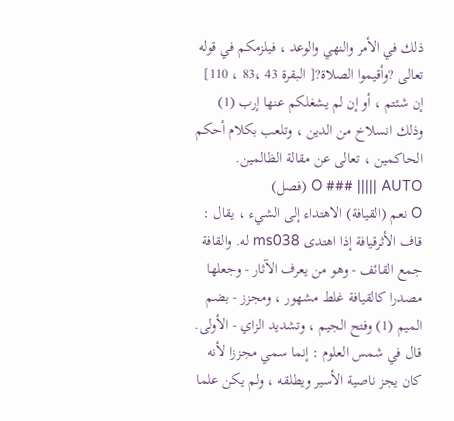ذلك في الأمر والنهي والوعد ، فيلزمكم في قوله تعالى ?وأقيموا الصلاة?[ البقرة 43 ،83 ، 110] إن شئتم ، أو إن لم يشغلكم عنها إرب (1) وذلك انسلاخ من الدين ، وتلعب بكلام أحكم الحاكمين ، تعالى عن مقالة الظالمين.
O ### ||||| AUTO (فصل)
O نعم (القيافة) الاهتداء إلى الشيء ، يقال : قاف الأثرقيافة إذا اهتدى ms038 له. والقافة جمع القائف - وهو من يعرف الآثار - وجعلها مصدرا كالقيافة غلط مشهور ، ومجزز - بضم الميم (1) وفتح الجيم ، وتشديد الزاي - الأولى. قال في شمس العلوم : إنما سمي مجززا لأنه كان يجز ناصية الأسير ويطلقه ، ولم يكن علما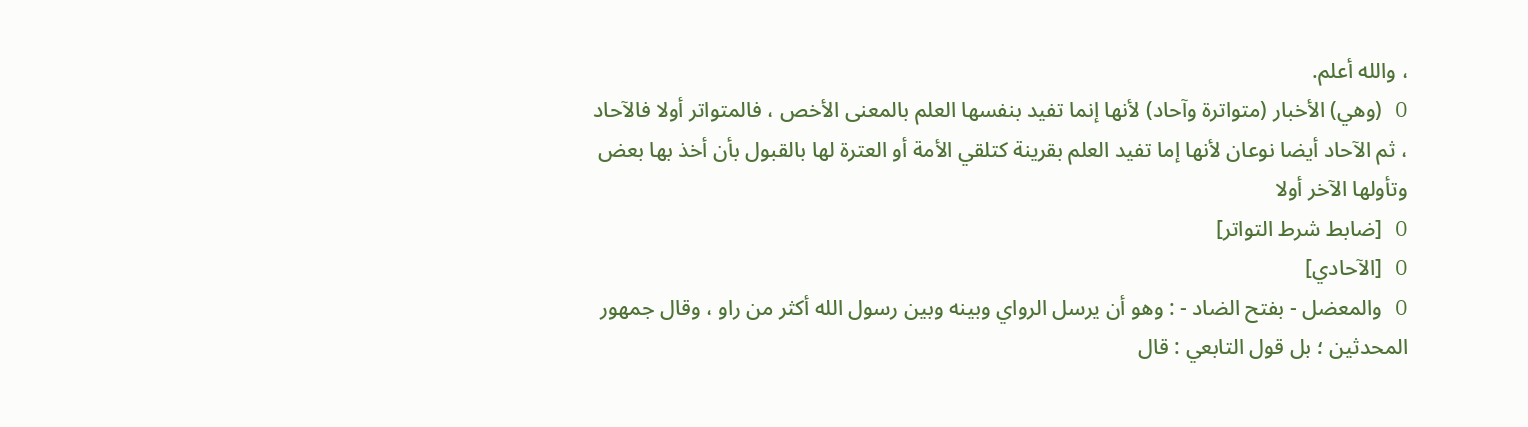، والله أعلم.
O (وهي) الأخبار (متواترة وآحاد) لأنها إنما تفيد بنفسها العلم بالمعنى الأخص ، فالمتواتر أولا فالآحاد ، ثم الآحاد أيضا نوعان لأنها إما تفيد العلم بقرينة كتلقي الأمة أو العترة لها بالقبول بأن أخذ بها بعض وتأولها الآخر أولا
O [ضابط شرط التواتر]
O [الآحادي]
O والمعضل - بفتح الضاد - : وهو أن يرسل الرواي وبينه وبين رسول الله أكثر من راو ، وقال جمهور المحدثين ؛ بل قول التابعي : قال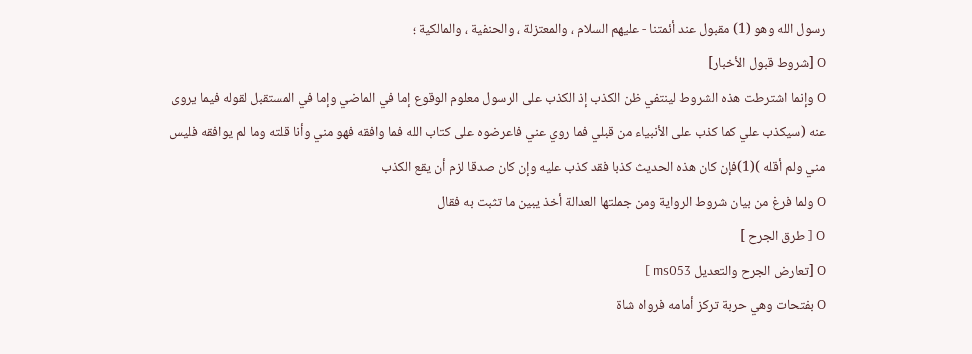رسول الله وهو (1) مقبول عند أئمتنا - عليهم السلام ، والمعتزلة ، والحنفية ، والمالكية ؛
O [شروط قبول الأخبار]
O وإنما اشترطت هذه الشروط لينتفي ظن الكذب إذ الكذب على الرسول معلوم الوقوع إما في الماضي وإما في المستقبل لقوله فيما يروى عنه (سيكذب علي كما كذب على الأنبياء من قبلي فما روي عني فاعرضوه على كتاب الله فما وافقه فهو مني وأنا قلته وما لم يوافقه فليس مني ولم أقله )(1)فإن كان هذه الحديث كذبا فقد كذب عليه وإن كان صدقا لزم أن يقع الكذب
O ولما فرغ من بيان شروط الرواية ومن جملتها العدالة أخذ يبين ما تثبت به فقال
O [ طرق الجرح ]
O [تعارض الجرح والتعديل ms053 ]
O بفتحات وهي حربة تركز أمامه فرواه شاة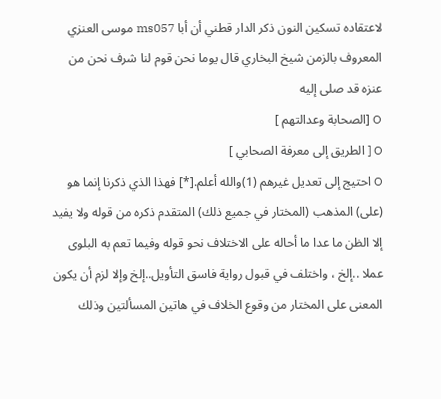لاعتقاده تسكين النون ذكر الدار قطني أن أبا ms057 موسى العنزي المعروف بالزمن شيخ البخاري قال يوما نحن قوم لنا شرف نحن من عنزه قد صلى إليه
O [الصحابة وعدالتهم ]
O [ الطريق إلى معرفة الصحابي ]
O احتيج إلى تعديل غيرهم (1)والله أعلم.[*] فهذا الذي ذكرنا إنما هو (على) المذهب (المختار في جميع ذلك) المتقدم ذكره من قوله ولا يفيد إلا الظن ما عدا ما أحاله على الاختلاف نحو قوله وفيما تعم به البلوى عملا ..إلخ ، واختلف في قبول رواية فاسق التأويل..إلخ وإلا لزم أن يكون المعنى على المختار من وقوع الخلاف في هاتين المسألتين وذلك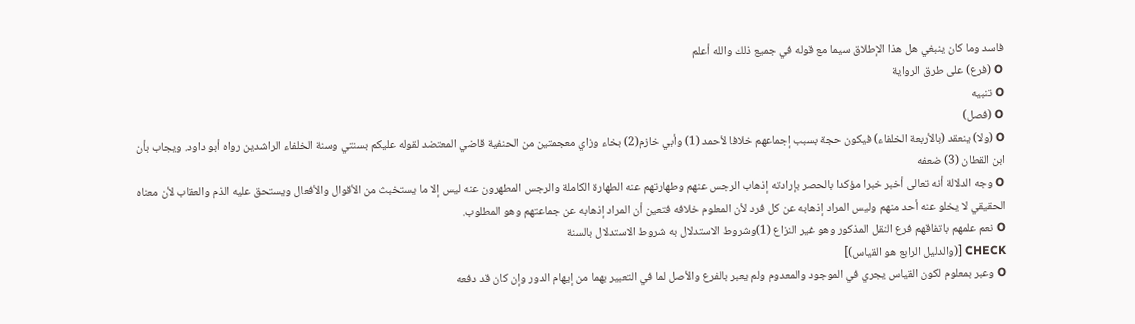فاسد وما كان ينبغي هل هذا الإطلاق سيما مع قوله في جميع ذلك والله أعلم
O (فرع) على طرق الرواية
O تنبيه
O (فصل)
O (ولا) ينعقد (بالأربعة الخلفاء) فيكون حجة بسبب إجماعهم خلافا لأحمد (1) وأبي خازم(2) بخاء وزاي معجمتين من الحنفية قاضي المعتضد لقوله عليكم بسنتي وسنة الخلفاء الراشدين رواه أبو داود. ويجاب بأن ابن القطان (3) ضعفه
O وجه الدلالة أنه تعالى أخبر خبرا مؤكدا بالحصر بإرادته إذهاب الرجس عنهم وطهارتهم عنه الطهارة الكاملة والرجس المطهرون عنه ليس إلا ما يستخبث من الأقوال والأفعال ويستحق عليه الذم والعقاب لأن معناه الحقيقي لا يخلو عنه أحد منهم وليس المراد إذهابه عن كل فرد لأن المعلوم خلافه فتعين أن المراد إذهابه عن جماعتهم وهو المطلوب.
O نعم علمهم باتفاقهم فرع النقل المذكور وهو غير النزاع (1)وشروط الاستدلال به شروط الاستدلال بالسنة
CHECK [(والدليل الرابع هو القياس)]
O وعبر بمعلوم لكون القياس يجري في الموجود والمعدوم ولم يعبر بالفرع والأصل لما في التعبير بهما من إيهام الدور وإن كان قد دفعه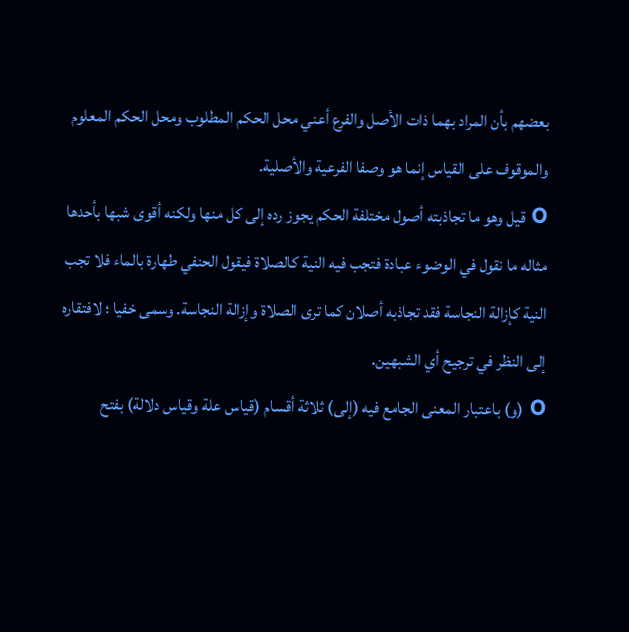بعضهم بأن المراد بهما ذات الأصل والفرع أعني محل الحكم المطلوب ومحل الحكم المعلوم والموقوف على القياس إنما هو وصفا الفرعية والأصلية.
O قيل وهو ما تجاذبته أصول مختلفة الحكم يجوز رده إلى كل منها ولكنه أقوى شبها بأحدها مثاله ما نقول في الوضوء عبادة فتجب فيه النية كالصلاة فيقول الحنفي طهارة بالماء فلا تجب النية كإزالة النجاسة فقد تجاذبه أصلان كما ترى الصلاة وإزالة النجاسة. وسمى خفيا ؛ لافتقاره إلى النظر في ترجيح أي الشبهين.
O (و) باعتبار المعنى الجامع فيه (إلى) ثلاثة أقسام (قياس علة وقياس دلالة) بفتح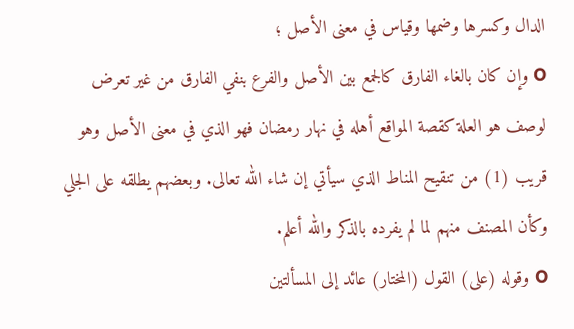الدال وكسرها وضمها وقياس في معنى الأصل ؛
O وإن كان بالغاء الفارق كالجمع بين الأصل والفرع بنفي الفارق من غير تعرض لوصف هو العلة كقصة المواقع أهله في نهار رمضان فهو الذي في معنى الأصل وهو قريب (1) من تنقيح المناط الذي سيأتي إن شاء الله تعالى. وبعضهم يطلقه على الجلي وكأن المصنف منهم لما لم يفرده بالذكر والله أعلم.
O وقوله (على) القول (المختار) عائد إلى المسألتين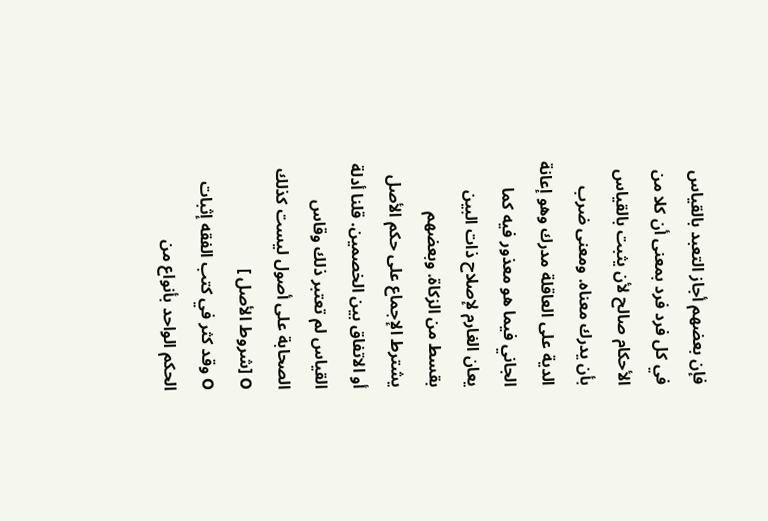فإن بعضهم أجاز التعبد بالقياس في كل فرد فرد بمعنى أن كلا من الأحكام صالح لأن يثبت بالقياس بأن يدرك معناه. ومعنى ضرب الدية على العاقلة مدرك وهو إعانة الجاني فيما هو معذور فيه كما يعان الغارم لإصلاح ذات البين بقسط من الزكاة. وبعضهم يشترط الإجماع على حكم الأصل أو الاتفاق بين الخصمين. قلنا أدلة القياس لم تعتبر ذلك وقاس الصحابة على أصول ليست كذلك
O [شروط الأصل ]
O وقد كثر في كتب الفقه إثبات الحكم الواحد بأنواع من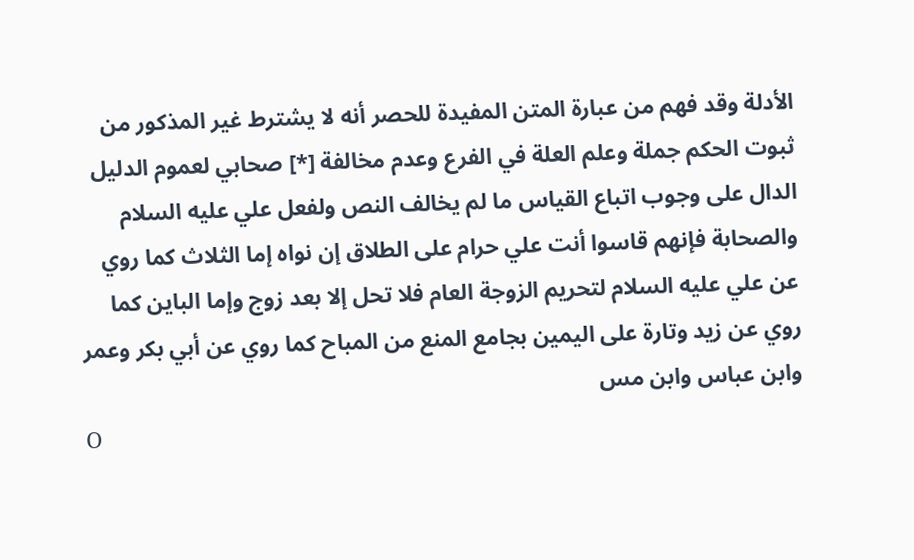الأدلة وقد فهم من عبارة المتن المفيدة للحصر أنه لا يشترط غير المذكور من ثبوت الحكم جملة وعلم العلة في الفرع وعدم مخالفة [*] صحابي لعموم الدليل الدال على وجوب اتباع القياس ما لم يخالف النص ولفعل علي عليه السلام والصحابة فإنهم قاسوا أنت علي حرام على الطلاق إن نواه إما الثلاث كما روي عن علي عليه السلام لتحريم الزوجة العام فلا تحل إلا بعد زوج وإما الباين كما روي عن زيد وتارة على اليمين بجامع المنع من المباح كما روي عن أبي بكر وعمر وابن عباس وابن مس
O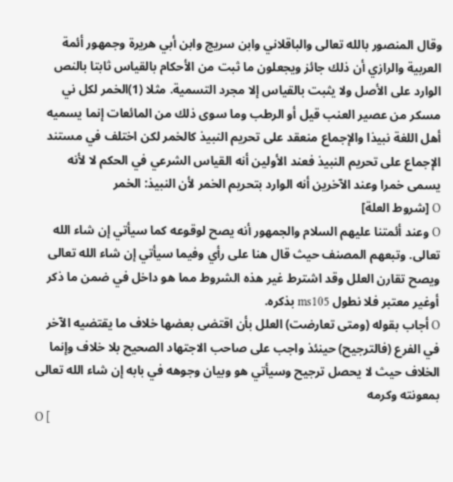وقال المنصور بالله تعالى والباقلاني وابن سريج وابن أبي هريرة وجمهور أئمة العربية والرازي أن ذلك جائز ويجعلون ما ثبت من الأحكام بالقياس ثابتا بالنص الوارد على الأصل ولا يثبت بالقياس إلا مجرد التسمية. مثلا (1)الخمر لكل ني مسكر من عصير العنب قيل أو الرطب وما سوى ذلك من المائعات إنما يسميه أهل اللغة نبيذا والإجماع منعقد على تحريم النبيذ كالخمر لكن اختلف في مستند الإجماع على تحريم النبيذ فعند الأولين أنه القياس الشرعي في الحكم لا لأنه يسمى خمرا وعند الآخرين أنه الوارد بتحريم الخمر لأن النبيذ: الخمر
O [شروط العلة]
O وعند أئمتنا عليهم السلام والجمهور أنه يصح لوقوعه كما سيأتي إن شاء الله تعالى. وتبعهم المصنف حيث قال هنا على رأي وفيما سيأتي إن شاء الله تعالى ويصح تقارن العلل وقد اشترط غير هذه الشروط مما هو داخل في ضمن ما ذكر أوغير معتبر فلا نطول ms105 بذكره.
O أجاب بقوله (ومتى تعارضت) العلل بأن اقتضى بعضها خلاف ما يقتضيه الآخر في الفرع (فالترجيح) حينئذ واجب على صاحب الاجتهاد الصحيح بلا خلاف وإنما الخلاف حيث لا يحصل ترجيح وسيأتي هو وبيان وجوهه في بابه إن شاء الله تعالى بمعونته وكرمه
O [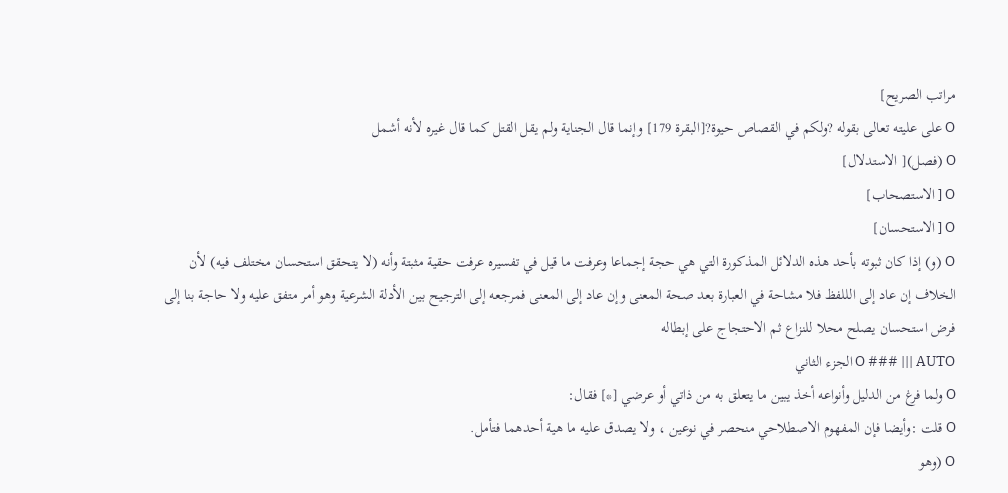مراتب الصريح]
O على عليته تعالى بقوله ?ولكم في القصاص حيوة?[البقرة 179] وإنما قال الجناية ولم يقل القتل كما قال غيره لأنه أشمل
O (فصل)[ الاستدلال]
O [ الاستصحاب]
O [ الاستحسان]
O (و) إذا كان ثبوته بأحد هذه الدلائل المذكورة التي هي حجة إجماعا وعرفت ما قيل في تفسيره عرفت حقية مثبتة وأنه (لا يتحقق استحسان مختلف فيه) لأن الخلاف إن عاد إلى الللفظ فلا مشاحة في العبارة بعد صحة المعنى وإن عاد إلى المعنى فمرجعه إلى الترجيح بين الأدلة الشرعية وهو أمر متفق عليه ولا حاجة بنا إلى فرض استحسان يصلح محلا للنزاع ثم الاحتجاج على إبطاله
O ### ||| AUTO الجزء الثاني
O ولما فرغ من الدليل وأنواعه أخذ يبين ما يتعلق به من ذاتي أو عرضي [*] فقال:
O قلت :وأيضا فإن المفهوم الاصطلاحي منحصر في نوعين ، ولا يصدق عليه ما هية أحدهما فتأمل.
O (وهو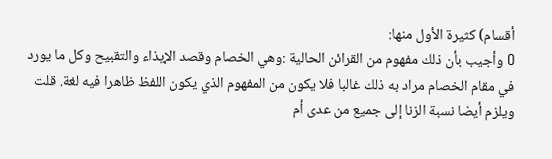أقسام) كثيرة الأول منها:
O وأجيب بأن ذلك مفهوم من القرائن الحالية :وهي الخصام وقصد الإيذاء والتقبيح وكل ما يورد في مقام الخصام مراد به ذلك غالبا فلا يكون من المفهوم الذي يكون اللفظ ظاهرا فيه لغة. قلت ويلزم أيضا نسبة الزنا إلى جميع من عدى أم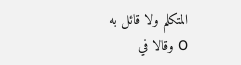المتكلم ولا قائل به
O وقالا في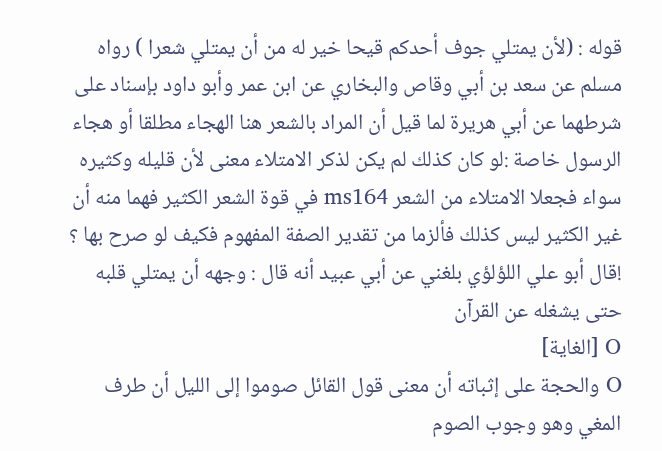قوله : (لأن يمتلي جوف أحدكم قيحا خير له من أن يمتلي شعرا ) رواه مسلم عن سعد بن أبي وقاص والبخاري عن ابن عمر وأبو داود بإسناد على شرطهما عن أبي هريرة لما قيل أن المراد بالشعر هنا الهجاء مطلقا أو هجاء الرسول خاصة :لو كان كذلك لم يكن لذكر الامتلاء معنى لأن قليله وكثيره سواء فجعلا الامتلاء من الشعر ms164 في قوة الشعر الكثير فهما منه أن غير الكثير ليس كذلك فألزما من تقدير الصفة المفهوم فكيف لو صرح بها ؟ !قال أبو علي اللؤلؤي بلغني عن أبي عبيد أنه قال : وجهه أن يمتلي قلبه حتى يشغله عن القرآن
O [الغاية]
O والحجة على إثباته أن معنى قول القائل صوموا إلى الليل أن طرف المغي وهو وجوب الصوم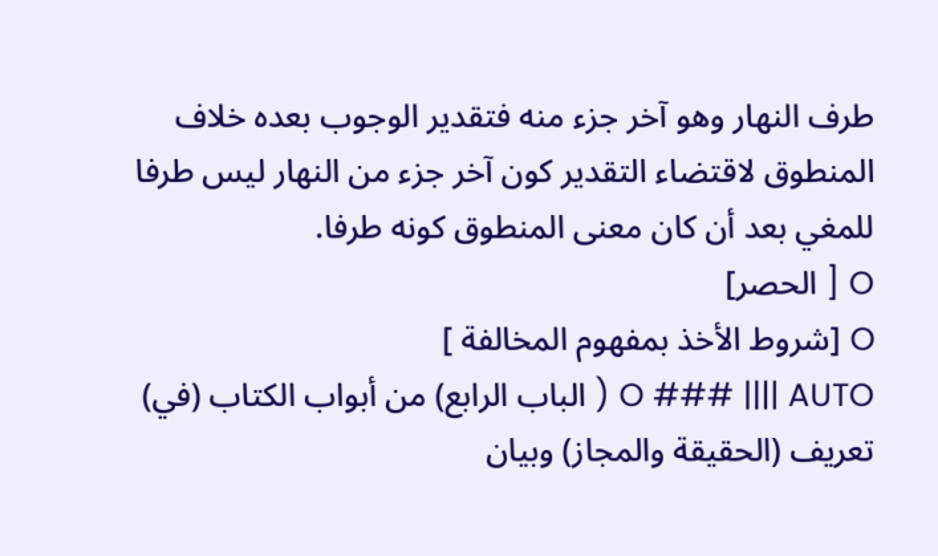طرف النهار وهو آخر جزء منه فتقدير الوجوب بعده خلاف المنطوق لاقتضاء التقدير كون آخر جزء من النهار ليس طرفا للمغي بعد أن كان معنى المنطوق كونه طرفا.
O [ الحصر]
O [شروط الأخذ بمفهوم المخالفة ]
O ### |||| AUTO ( الباب الرابع) من أبواب الكتاب (في) تعريف (الحقيقة والمجاز) وبيان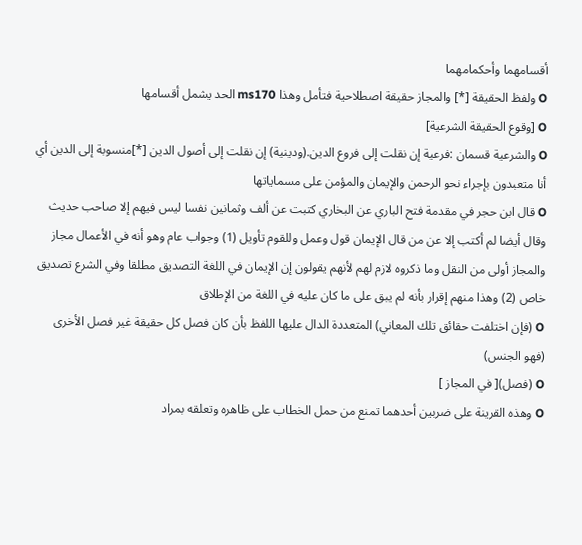أقسامهما وأحكمامهما
O ولفظ الحقيقة [*] والمجاز حقيقة اصطلاحية فتأمل وهذا ms170 الحد يشمل أقسامها
O [وقوع الحقيقة الشرعية]
O والشرعية قسمان :فرعية إن نقلت إلى فروع الدين.(ودينية) إن نقلت إلى أصول الدين [*]منسوبة إلى الدين أي أنا متعبدون بإجراء نحو الرحمن والإيمان والمؤمن على مسماياتها
O قال ابن حجر في مقدمة فتح الباري عن البخاري كتبت عن ألف وثمانين نفسا ليس فيهم إلا صاحب حديث وقال أيضا لم أكتب إلا عن من قال الإيمان قول وعمل وللقوم تأويل (1) وجواب عام وهو أنه في الأعمال مجاز والمجاز أولى من النقل وما ذكروه لازم لهم لأنهم يقولون إن الإيمان في اللغة التصديق مطلقا وفي الشرع تصديق خاص (2) وهذا منهم إقرار بأنه لم يبق على ما كان عليه في اللغة من الإطلاق
O (فإن اختلفت حقائق تلك المعاني) المتعددة الدال عليها اللفظ بأن كان فصل كل حقيقة غير فصل الأخرى (فهو الجنس)
O (فصل)[ في المجاز ]
O وهذه القرينة على ضربين أحدهما تمنع من حمل الخطاب على ظاهره وتعلقه بمراد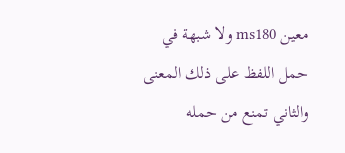معين ms180 ولا شبهة في حمل اللفظ على ذلك المعنى والثاني تمنع من حمله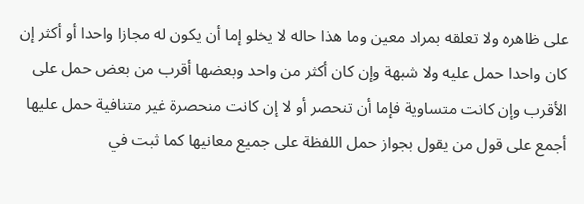على ظاهره ولا تعلقه بمراد معين وما هذا حاله لا يخلو إما أن يكون له مجازا واحدا أو أكثر إن كان واحدا حمل عليه ولا شبهة وإن كان أكثر من واحد وبعضها أقرب من بعض حمل على الأقرب وإن كانت متساوية فإما أن تنحصر أو لا إن كانت منحصرة غير متنافية حمل عليها أجمع على قول من يقول بجواز حمل اللفظة على جميع معانيها كما ثبت في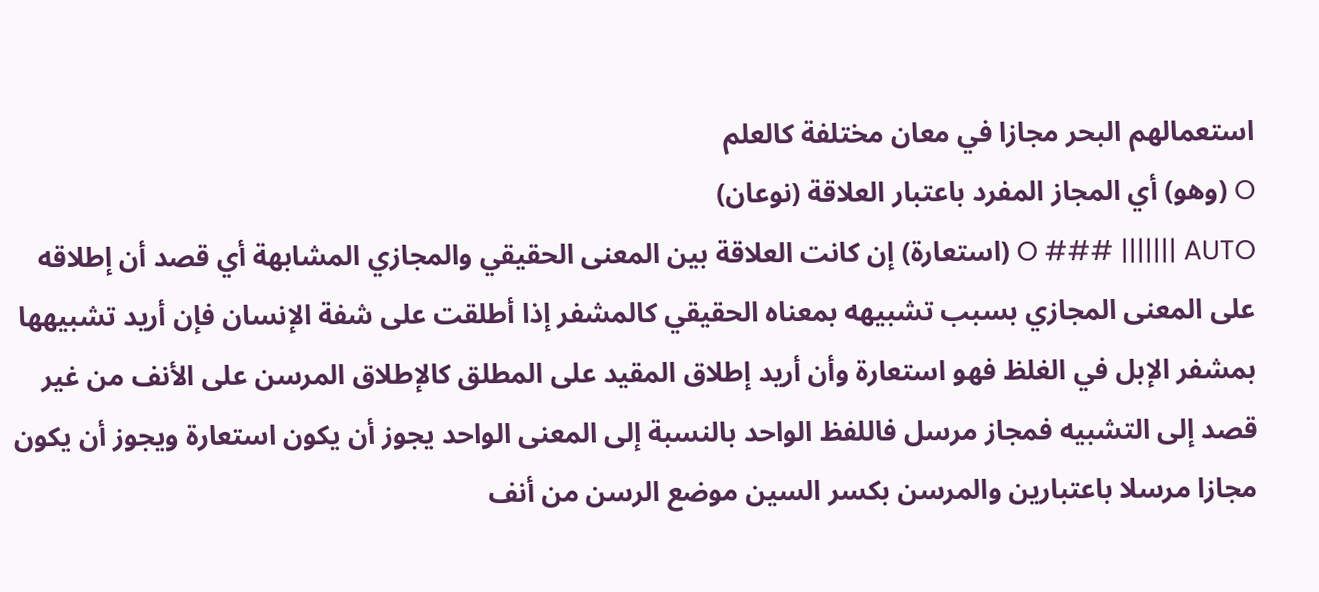استعمالهم البحر مجازا في معان مختلفة كالعلم
O (وهو) أي المجاز المفرد باعتبار العلاقة (نوعان)
O ### ||||||| AUTO (استعارة) إن كانت العلاقة بين المعنى الحقيقي والمجازي المشابهة أي قصد أن إطلاقه على المعنى المجازي بسبب تشبيهه بمعناه الحقيقي كالمشفر إذا أطلقت على شفة الإنسان فإن أريد تشبيهها بمشفر الإبل في الغلظ فهو استعارة وأن أريد إطلاق المقيد على المطلق كالإطلاق المرسن على الأنف من غير قصد إلى التشبيه فمجاز مرسل فاللفظ الواحد بالنسبة إلى المعنى الواحد يجوز أن يكون استعارة ويجوز أن يكون مجازا مرسلا باعتبارين والمرسن بكسر السين موضع الرسن من أنف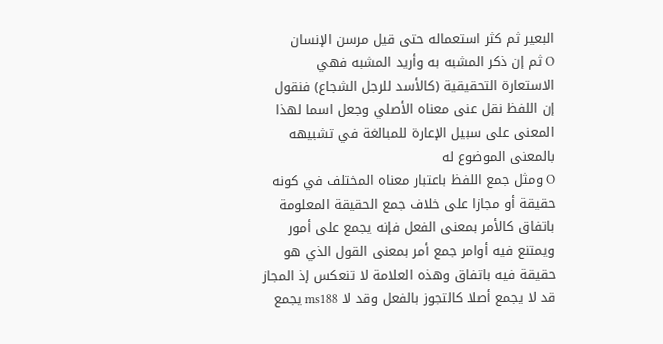البعير ثم كثر استعماله حتى قيل مرسن الإنسان
O ثم إن ذكر المشبه به وأريد المشبه فهي الاستعارة التحقيقية (كالأسد للرجل الشجاع) فنقول إن اللفظ نقل عنى معناه الأصلي وجعل اسما لهذا المعنى على سبيل الإعارة للمبالغة في تشبيهه بالمعنى الموضوع له
O ومثل جمع اللفظ باعتبار معناه المختلف في كونه حقيقة أو مجازا على خلاف جمع الحقيقة المعلومة باتفاق كالأمر بمعنى الفعل فإنه يجمع على أمور ويمتنع فيه أوامر جمع أمر بمعنى القول الذي هو حقيقة فيه باتفاق وهذه العلامة لا تنعكس إذ المجاز قد لا يجمع أصلا كالتجوز بالفعل وقد لا ms188 يجمع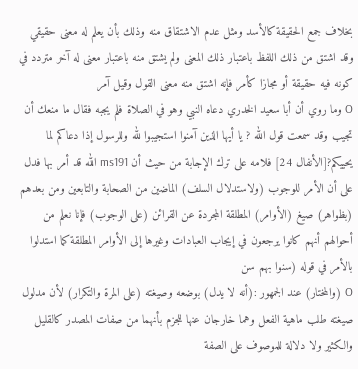بخلاف جمع الحقيقة كالأسد ومثل عدم الاشتقاق منه وذلك بأن يعلم له معنى حقيقي وقد اشتق من ذلك اللفظ باعتبار ذلك المعنى ولم يشتق منه باعتبار معنى له آخر متردد في كونه فيه حقيقة أو مجازا كأمر فإنه اشتق منه معنى القول وقيل آمر
O وما روي أن أبا سعيد الخدري دعاه النبي وهو في الصلاة فلم يجبه فقال ما منعك أن تجيب وقد سمعت قول الله ? يا أيها الذين آمنوا استجيبوا لله وللرسول إذا دعاكم لما يحييكم?[الأنفال 24] فلامه على ترك الإجابة من حيث أن ms191 الله قد أمر بها فدل على أن الأمر للوجوب (ولاستدلال السلف) الماضين من الصحابة والتابعين ومن بعدهم (بظواهر) صيغ (الأوامر) المطلقة المجردة عن القرائن (على الوجوب) فإنا نعلم من أحوالهم أنهم كانوا يرجعون في إيجاب العبادات وغيرها إلى الأوامر المطلقة كما استدلوا بالأمر في قوله (سنوا بهم سن
O (والمختار) عند الجمهور :(أنه لا يدل) بوضعه وصيغته (على المرة والتكرار) لأن مدلول صيغته طلب ماهية الفعل وهما خارجان عنها للجزم بأنهما من صفات المصدر كالقليل والكثير ولا دلالة للموصوف على الصفة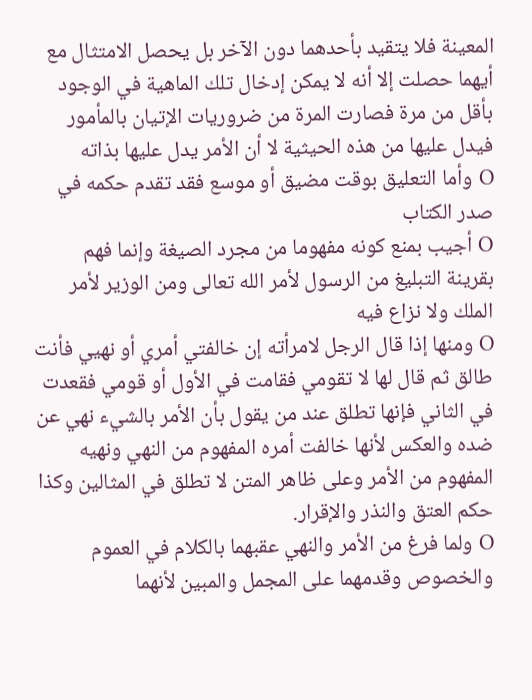المعينة فلا يتقيد بأحدهما دون الآخر بل يحصل الامتثال مع أيهما حصلت إلا أنه لا يمكن إدخال تلك الماهية في الوجود بأقل من مرة فصارت المرة من ضروريات الإتيان بالمأمور فيدل عليها من هذه الحيثية لا أن الأمر يدل عليها بذاته
O وأما التعليق بوقت مضيق أو موسع فقد تقدم حكمه في صدر الكتاب
O أجيب بمنع كونه مفهوما من مجرد الصيغة وإنما فهم بقرينة التبليغ من الرسول لأمر الله تعالى ومن الوزير لأمر الملك ولا نزاع فيه
O ومنها إذا قال الرجل لامرأته إن خالفتي أمري أو نهيي فأنت طالق ثم قال لها لا تقومي فقامت في الأول أو قومي فقعدت في الثاني فإنها تطلق عند من يقول بأن الأمر بالشيء نهي عن ضده والعكس لأنها خالفت أمره المفهوم من النهي ونهيه المفهوم من الأمر وعلى ظاهر المتن لا تطلق في المثالين وكذا حكم العتق والنذر والإقرار.
O ولما فرغ من الأمر والنهي عقبهما بالكلام في العموم والخصوص وقدمهما على المجمل والمبين لأنهما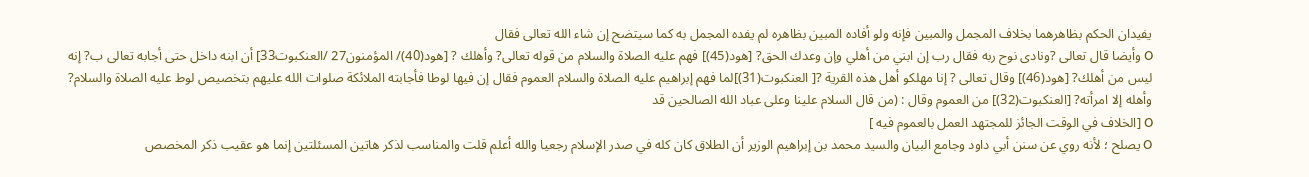يفيدان الحكم بظاهرهما بخلاف المجمل والمبين فإنه ولو أفاده المبين بظاهره لم يفده المجمل به كما سيتضح إن شاء الله تعالى فقال
O وأيضا قال تعالى ?ونادى نوح ربه فقال رب إن ابني من أهلي وإن وعدك الحق? [هود(45)] فهم عليه الصلاة والسلام من قوله تعالى? وأهلك ? [هود(40)/ المؤمنون27 /العنكبوت33] أن ابنه داخل حتى أجابه تعالى ب? إنه ليس من أهلك? [هود(46)] وقال تعالى ? إنا مهلكو أهل هذه القرية ?[ العنكبوت(31)]لما فهم إبراهيم عليه الصلاة والسلام العموم فقال إن فيها لوطا فأجابته الملائكة صلوات الله عليهم بتخصيص لوط عليه الصلاة والسلام? وأهله إلا امرأته? [العنكبوت(32)] من العموم وقال : (من قال السلام علينا وعلى عباد الله الصالحين قد
O [الخلاف في الوقت الجائز للمجتهد العمل بالعموم فيه ]
O يصلح ؛ لأنه روي عن سنن أبي داود وجامع البيان والسيد محمد بن إبراهيم الوزير أن الطلاق كان كله في صدر الإسلام رجعيا والله أعلم قلت والمناسب لذكر هاتين المسئلتين إنما هو عقيب ذكر المخصص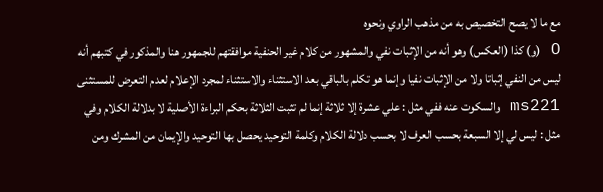مع ما لا يصح التخصيص به من مذهب الراوي ونحوه
O (و) كذا (العكس) وهو أنه من الإثبات نفي والمشهور من كلام غير الحنفية موافقتهم للجمهور هنا والمذكور في كتبهم أنه ليس من النفي إثباتا ولا من الإثبات نفيا وإنما هو تكلم بالباقي بعد الاستثناء والاستثناء لمجرد الإعلام لعدم التعرض للمستثنى ms221 والسكوت عنه ففي مثل : علي عشرة إلا ثلاثة إنما لم تثبت الثلاثة بحكم البراءة الأصلية لا بدلالة الكلام وفي مثل : ليس لي إلا السبعة بحسب العرف لا بحسب دلالة الكلام وكلمة التوحيد يحصل بها التوحيد والإيمان من المشرك ومن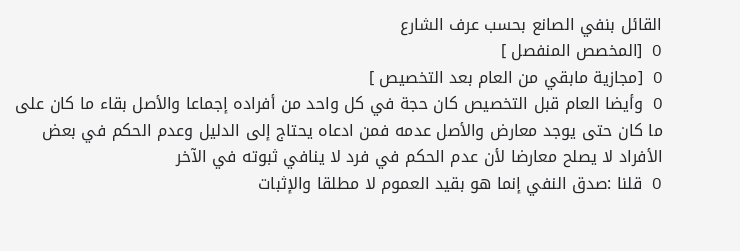القائل بنفي الصانع بحسب عرف الشارع
O [المخصص المنفصل ]
O [مجازية مابقي من العام بعد التخصيص ]
O وأيضا العام قبل التخصيص كان حجة في كل واحد من أفراده إجماعا والأصل بقاء ما كان على ما كان حتى يوجد معارض والأصل عدمه فمن ادعاه يحتاج إلى الدليل وعدم الحكم في بعض الأفراد لا يصلح معارضا لأن عدم الحكم في فرد لا ينافي ثبوته في الآخر
O قلنا :صدق النفي إنما هو بقيد العموم لا مطلقا والإثبات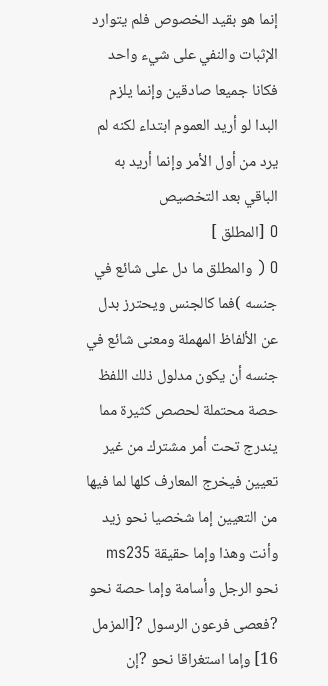إنما هو بقيد الخصوص فلم يتوارد الإثبات والنفي على شيء واحد فكانا جميعا صادقين وإنما يلزم البدا لو أريد العموم ابتداء لكنه لم يرد من أول الأمر وإنما أريد به الباقي بعد التخصيص
O [المطلق ]
O ( والمطلق ما دل على شائع في جنسه )فما كالجنس ويحترز بدل عن الألفاظ المهملة ومعنى شائع في جنسه أن يكون مدلول ذلك اللفظ حصة محتملة لحصص كثيرة مما يندرج تحت أمر مشترك من غير تعيين فيخرج المعارف كلها لما فيها من التعيين إما شخصيا نحو زيد وأنت وهذا وإما حقيقة ms235 نحو الرجل وأسامة وإما حصة نحو ?فعصى فرعون الرسول ?[المزمل 16] وإما استغراقا نحو ?إن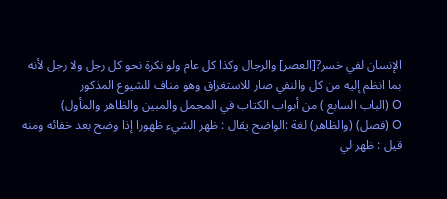الإنسان لفي خسر?[العصر] والرجال وكذا كل عام ولو نكرة نحو كل رجل ولا رجل لأنه بما انظم إليه من كل والنفي صار للاستغراق وهو مناف للشيوع المذكور
O (الباب السابع ) من أبواب الكتاب في المجمل والمبين والظاهر والمأول)
O (فصل) (والظاهر) لغة :الواضح يقال : ظهر الشيء ظهورا إذا وضح بعد خفائه ومنه قيل : ظهر لي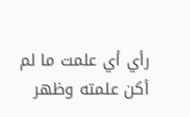رأي أي علمت ما لم أكن علمته وظهر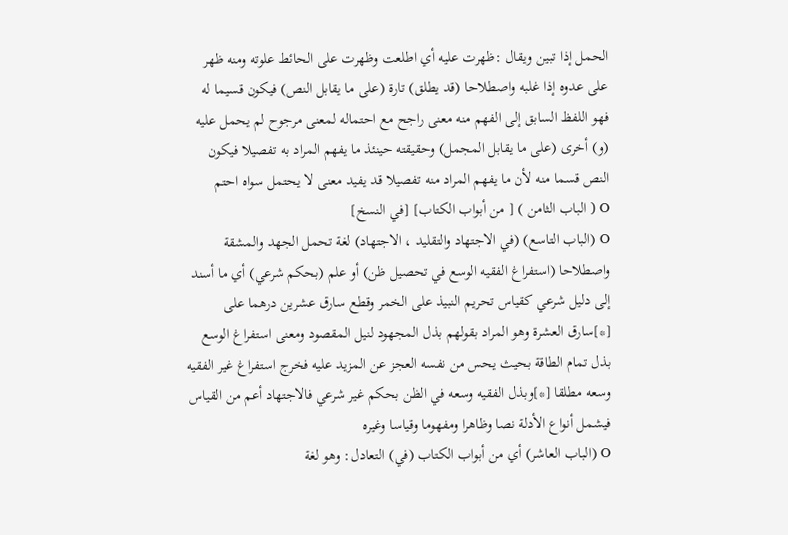الحمل إذا تبين ويقال :ظهرت عليه أي اطلعت وظهرت على الحائط علوته ومنه ظهر على عدوه إذا غلبه واصطلاحا (قد يطلق) تارة (على ما يقابل النص) فيكون قسيما له فهو اللفظ السابق إلى الفهم منه معنى راجح مع احتماله لمعنى مرجوح لم يحمل عليه (و) أخرى (على ما يقابل المجمل) وحقيقته حينئذ ما يفهم المراد به تفصيلا فيكون النص قسما منه لأن ما يفهم المراد منه تفصيلا قد يفيد معنى لا يحتمل سواه احتم
O ( الباب الثامن ) [ من أبواب الكتاب] [في النسخ]
O (الباب التاسع) (في الاجتهاد والتقليد ، الاجتهاد) لغة تحمل الجهد والمشقة واصطلاحا (استفراغ الفقيه الوسع في تحصيل ظن) أو علم (بحكم شرعي) أي ما أسند إلى دليل شرعي كقياس تحريم النبيذ على الخمر وقطع سارق عشرين درهما على [*]سارق العشرة وهو المراد بقولهم بذل المجهود لنيل المقصود ومعنى استفراغ الوسع بذل تمام الطاقة بحيث يحس من نفسه العجز عن المزيد عليه فخرج استفراغ غير الفقيه وسعه مطلقا [*]وبذل الفقيه وسعه في الظن بحكم غير شرعي فالاجتهاد أعم من القياس فيشمل أنواع الأدلة نصا وظاهرا ومفهوما وقياسا وغيره
O (الباب العاشر) أي من أبواب الكتاب (في) التعادل: وهو لغة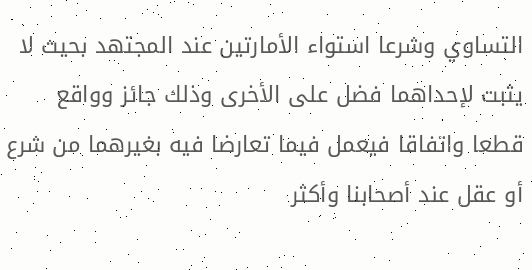التساوي وشرعا استواء الأمارتين عند المجتهد بحيث لا يثبت لإحداهما فضل على الأخرى وذلك جائز وواقع قطعا واتفاقا فيعمل فيما تعارضا فيه بغيرهما من شرع أو عقل عند أصحابنا وأكثر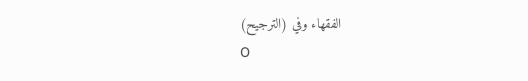الفقهاء وفي (الترجيح)
O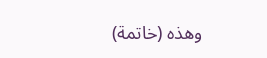وهذه (خاتمة)